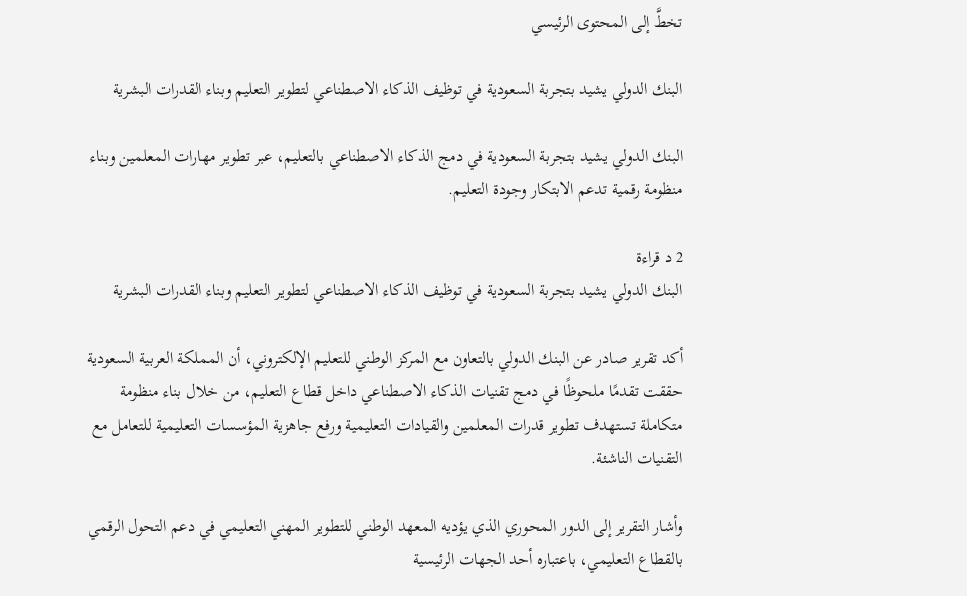تخطَّ إلى المحتوى الرئيسي

البنك الدولي يشيد بتجربة السعودية في توظيف الذكاء الاصطناعي لتطوير التعليم وبناء القدرات البشرية

البنك الدولي يشيد بتجربة السعودية في دمج الذكاء الاصطناعي بالتعليم، عبر تطوير مهارات المعلمين وبناء منظومة رقمية تدعم الابتكار وجودة التعليم.

2 د قراءة
البنك الدولي يشيد بتجربة السعودية في توظيف الذكاء الاصطناعي لتطوير التعليم وبناء القدرات البشرية

أكد تقرير صادر عن البنك الدولي بالتعاون مع المركز الوطني للتعليم الإلكتروني، أن المملكة العربية السعودية حققت تقدمًا ملحوظًا في دمج تقنيات الذكاء الاصطناعي داخل قطاع التعليم، من خلال بناء منظومة متكاملة تستهدف تطوير قدرات المعلمين والقيادات التعليمية ورفع جاهزية المؤسسات التعليمية للتعامل مع التقنيات الناشئة.

وأشار التقرير إلى الدور المحوري الذي يؤديه المعهد الوطني للتطوير المهني التعليمي في دعم التحول الرقمي بالقطاع التعليمي، باعتباره أحد الجهات الرئيسية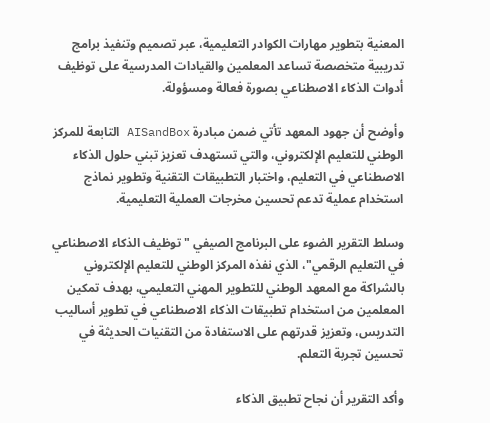المعنية بتطوير مهارات الكوادر التعليمية، عبر تصميم وتنفيذ برامج تدريبية متخصصة تساعد المعلمين والقيادات المدرسية على توظيف أدوات الذكاء الاصطناعي بصورة فعالة ومسؤولة.

وأوضح أن جهود المعهد تأتي ضمن مبادرة AISandBox التابعة للمركز الوطني للتعليم الإلكتروني، والتي تستهدف تعزيز تبني حلول الذكاء الاصطناعي في التعليم، واختبار التطبيقات التقنية وتطوير نماذج استخدام عملية تدعم تحسين مخرجات العملية التعليمية.

وسلط التقرير الضوء على البرنامج الصيفي "توظيف الذكاء الاصطناعي في التعليم الرقمي"، الذي نفذه المركز الوطني للتعليم الإلكتروني بالشراكة مع المعهد الوطني للتطوير المهني التعليمي، بهدف تمكين المعلمين من استخدام تطبيقات الذكاء الاصطناعي في تطوير أساليب التدريس، وتعزيز قدرتهم على الاستفادة من التقنيات الحديثة في تحسين تجربة التعلم.

وأكد التقرير أن نجاح تطبيق الذكاء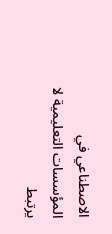الاصطناعي في المؤسسات التعليمية لا يرتبط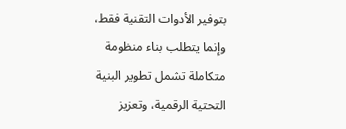بتوفير الأدوات التقنية فقط، وإنما يتطلب بناء منظومة متكاملة تشمل تطوير البنية التحتية الرقمية، وتعزيز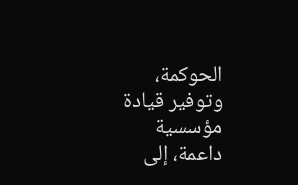الحوكمة، وتوفير قيادة مؤسسية داعمة، إلى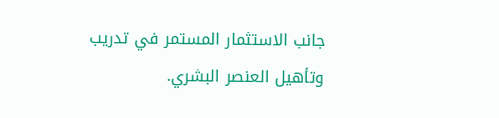جانب الاستثمار المستمر في تدريب وتأهيل العنصر البشري.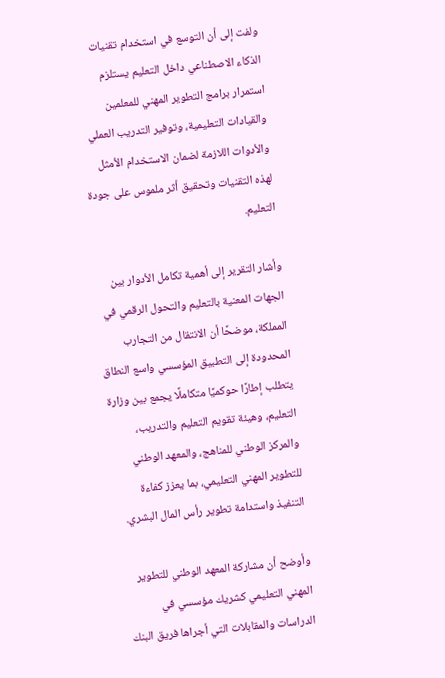ولفت إلى أن التوسع في استخدام تقنيات الذكاء الاصطناعي داخل التعليم يستلزم استمرار برامج التطوير المهني للمعلمين والقيادات التعليمية، وتوفير التدريب العملي والأدوات اللازمة لضمان الاستخدام الأمثل لهذه التقنيات وتحقيق أثر ملموس على جودة التعليم.

وأشار التقرير إلى أهمية تكامل الأدوار بين الجهات المعنية بالتعليم والتحول الرقمي في المملكة، موضحًا أن الانتقال من التجارب المحدودة إلى التطبيق المؤسسي واسع النطاق يتطلب إطارًا حوكميًا متكاملًا يجمع بين وزارة التعليم، وهيئة تقويم التعليم والتدريب، والمركز الوطني للمناهج، والمعهد الوطني للتطوير المهني التعليمي، بما يعزز كفاءة التنفيذ واستدامة تطوير رأس المال البشري.

وأوضح أن مشاركة المعهد الوطني للتطوير المهني التعليمي كشريك مؤسسي في الدراسات والمقابلات التي أجراها فريق البنك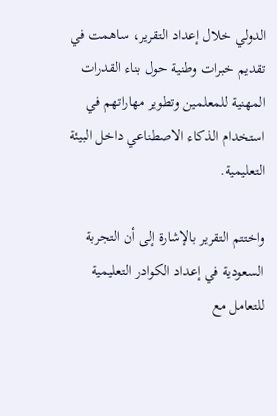الدولي خلال إعداد التقرير، ساهمت في تقديم خبرات وطنية حول بناء القدرات المهنية للمعلمين وتطوير مهاراتهم في استخدام الذكاء الاصطناعي داخل البيئة التعليمية.

واختتم التقرير بالإشارة إلى أن التجربة السعودية في إعداد الكوادر التعليمية للتعامل مع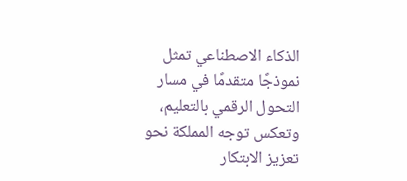الذكاء الاصطناعي تمثل نموذجًا متقدمًا في مسار التحول الرقمي بالتعليم، وتعكس توجه المملكة نحو تعزيز الابتكار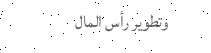وتطوير رأس المال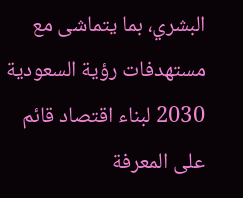البشري، بما يتماشى مع مستهدفات رؤية السعودية 2030 لبناء اقتصاد قائم على المعرفة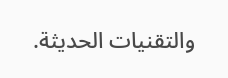والتقنيات الحديثة.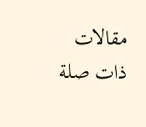مقالات ذات صلة